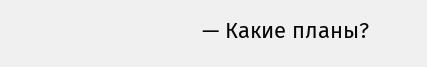— Какие планы?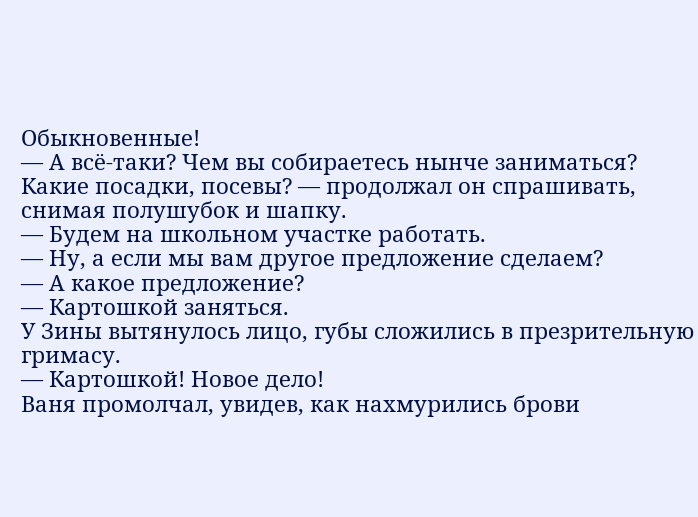Обыкновенные!
— А всё-таки? Чем вы собираетесь нынче заниматься? Какие посадки, посевы? — продолжал он спрашивать, снимая полушубок и шапку.
— Будем на школьном участке работать.
— Ну, а если мы вам другое предложение сделаем?
— А какое предложение?
— Картошкой заняться.
У Зины вытянулось лицо, губы сложились в презрительную гримасу.
— Картошкой! Новое дело!
Ваня промолчал, увидев, как нахмурились брови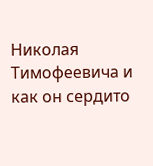Николая Тимофеевича и как он сердито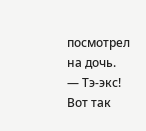посмотрел на дочь.
— Тэ-экс! Вот так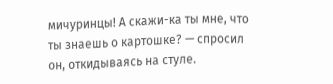мичуринцы! А скажи-ка ты мне, что ты знаешь о картошке? — спросил он, откидываясь на стуле.